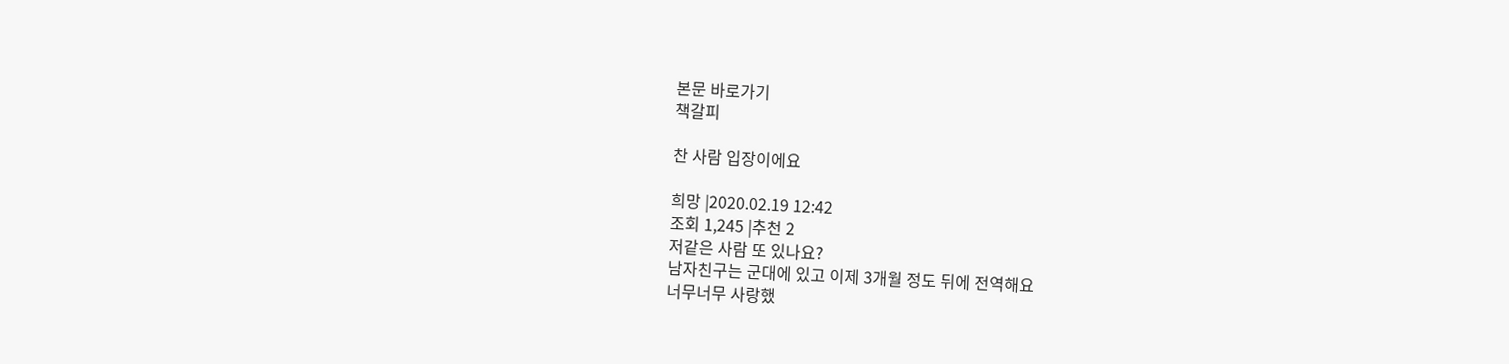본문 바로가기
책갈피

찬 사람 입장이에요

희망 |2020.02.19 12:42
조회 1,245 |추천 2
저같은 사람 또 있나요?
남자친구는 군대에 있고 이제 3개월 정도 뒤에 전역해요
너무너무 사랑했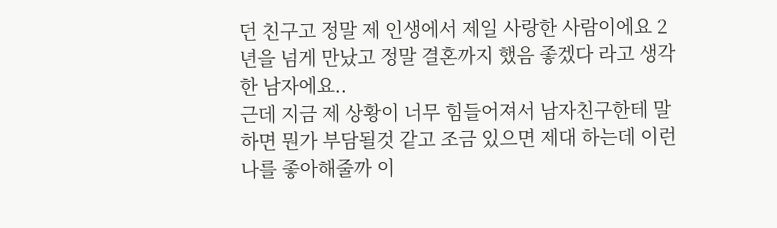던 친구고 정말 제 인생에서 제일 사랑한 사람이에요 2년을 넘게 만났고 정말 결혼까지 했음 좋겠다 라고 생각한 남자에요..
근데 지금 제 상황이 너무 힘들어져서 남자친구한테 말하면 뭔가 부담될것 같고 조금 있으면 제대 하는데 이런 나를 좋아해줄까 이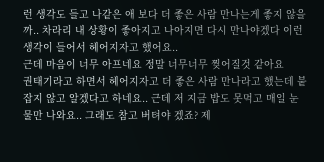런 생각도 들고 나같은 애 보다 더 좋은 사람 만나는게 좋지 않을까.. 차라리 내 상황이 좋아지고 나아지면 다시 만나야겠다 이런 생각이 들어서 헤어지자고 했어요..
근데 마음이 너무 아프네요 정말 너무너무 찢어질것 같아요
권태기라고 하면서 헤어지자고 더 좋은 사람 만나라고 했는데 붙잡지 않고 알겠다고 하네요.. 근데 저 지금 밥도 못먹고 매일 눈물만 나와요.. 그래도 참고 버텨야 겠죠? 제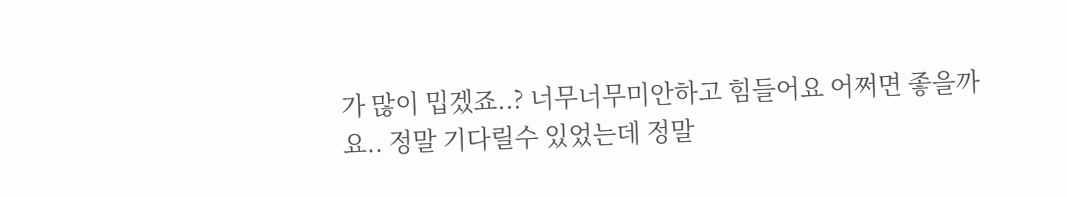가 많이 밉겠죠..? 너무너무미안하고 힘들어요 어쩌면 좋을까요.. 정말 기다릴수 있었는데 정말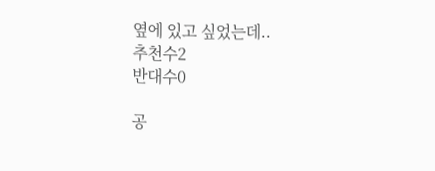옆에 있고 싶었는데..
추천수2
반대수0

공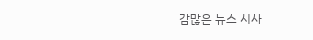감많은 뉴스 시사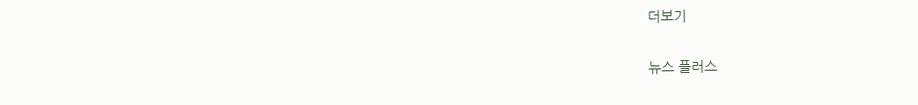더보기

뉴스 플러스